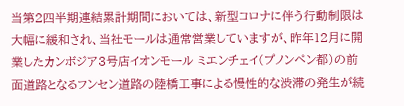当第2四半期連結累計期間においては、新型コロナに伴う行動制限は大幅に緩和され、当社モールは通常営業していますが、昨年12月に開業したカンボジア3号店イオンモール ミエンチェイ(プノンペン都)の前面道路となるフンセン道路の陸橋工事による慢性的な渋滞の発生が続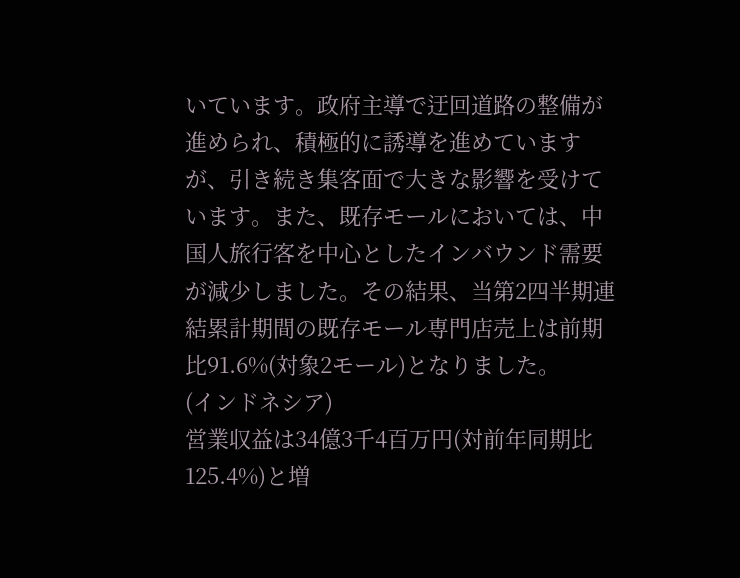いています。政府主導で迂回道路の整備が進められ、積極的に誘導を進めていますが、引き続き集客面で大きな影響を受けています。また、既存モールにおいては、中国人旅行客を中心としたインバウンド需要が減少しました。その結果、当第2四半期連結累計期間の既存モール専門店売上は前期比91.6%(対象2モール)となりました。
(インドネシア)
営業収益は34億3千4百万円(対前年同期比125.4%)と増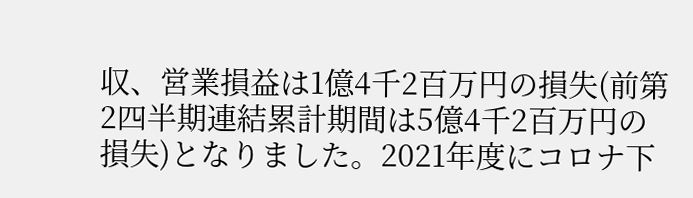収、営業損益は1億4千2百万円の損失(前第2四半期連結累計期間は5億4千2百万円の損失)となりました。2021年度にコロナ下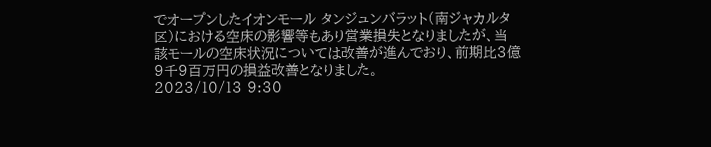でオープンしたイオンモール タンジュンバラット(南ジャカルタ区)における空床の影響等もあり営業損失となりましたが、当該モールの空床状況については改善が進んでおり、前期比3億9千9百万円の損益改善となりました。
2023/10/13 9:30